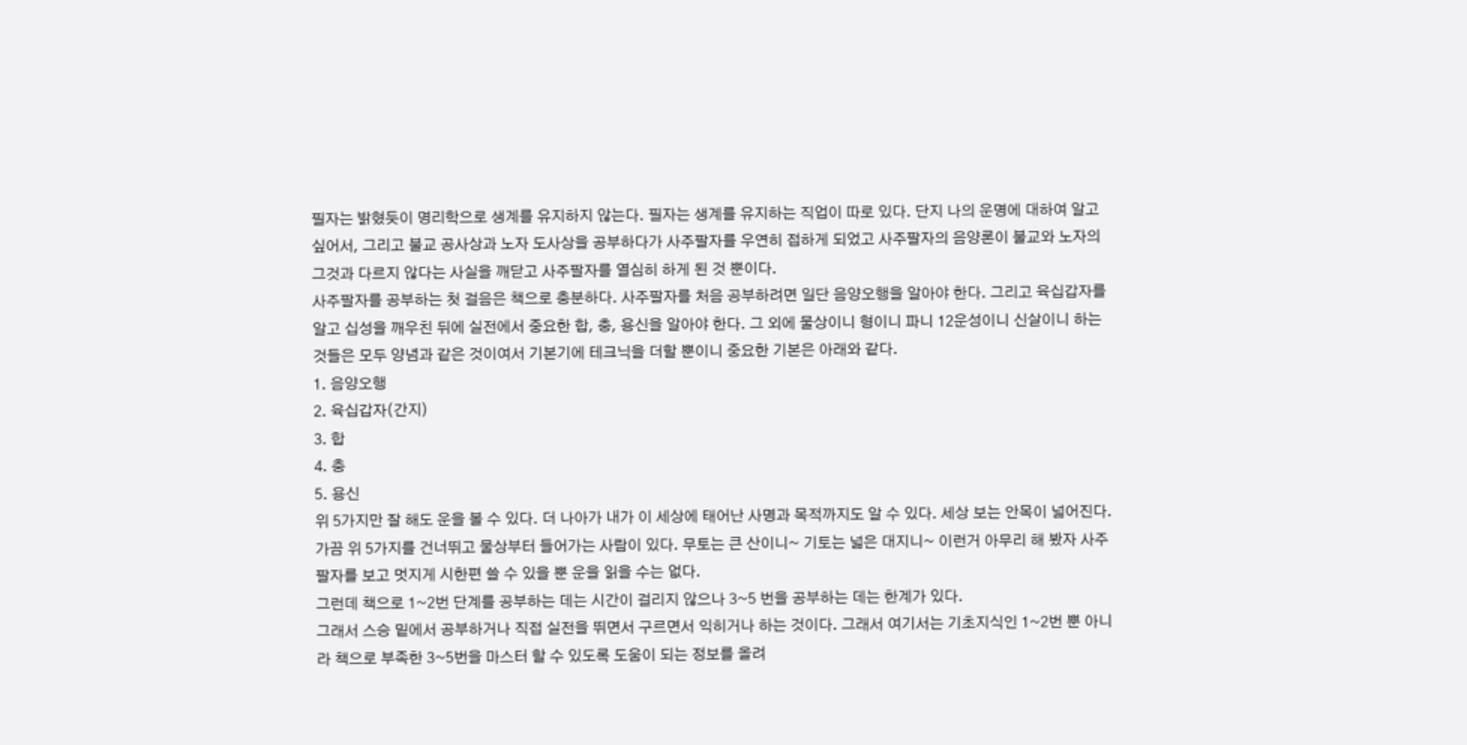필자는 밝혔듯이 명리학으로 생계를 유지하지 않는다. 필자는 생계를 유지하는 직업이 따로 있다. 단지 나의 운명에 대하여 알고 싶어서, 그리고 불교 공사상과 노자 도사상을 공부하다가 사주팔자를 우연히 접하게 되었고 사주팔자의 음양론이 불교와 노자의 그것과 다르지 않다는 사실을 깨닫고 사주팔자를 열심히 하게 된 것 뿐이다.
사주팔자를 공부하는 첫 걸음은 책으로 충분하다. 사주팔자를 처음 공부하려면 일단 음양오행을 알아야 한다. 그리고 육십갑자를 알고 십성을 깨우친 뒤에 실전에서 중요한 합, 충, 용신을 알아야 한다. 그 외에 물상이니 형이니 파니 12운성이니 신살이니 하는 것들은 모두 양념과 같은 것이여서 기본기에 테크닉을 더할 뿐이니 중요한 기본은 아래와 같다.
1. 음양오행
2. 육십갑자(간지)
3. 합
4. 충
5. 용신
위 5가지만 잘 해도 운을 볼 수 있다. 더 나아가 내가 이 세상에 태어난 사명과 목적까지도 알 수 있다. 세상 보는 안목이 넓어진다. 가끔 위 5가지를 건너뛰고 물상부터 들어가는 사람이 있다. 무토는 큰 산이니~ 기토는 넓은 대지니~ 이런거 아무리 해 봤자 사주팔자를 보고 멋지게 시한편 쓸 수 있을 뿐 운을 읽을 수는 없다.
그런데 책으로 1~2번 단계를 공부하는 데는 시간이 걸리지 않으나 3~5 번을 공부하는 데는 한계가 있다.
그래서 스승 밑에서 공부하거나 직접 실전을 뛰면서 구르면서 익히거나 하는 것이다. 그래서 여기서는 기초지식인 1~2번 뿐 아니라 책으로 부족한 3~5번을 마스터 할 수 있도록 도움이 되는 정보를 올려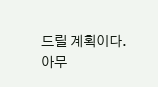드릴 계획이다.
아무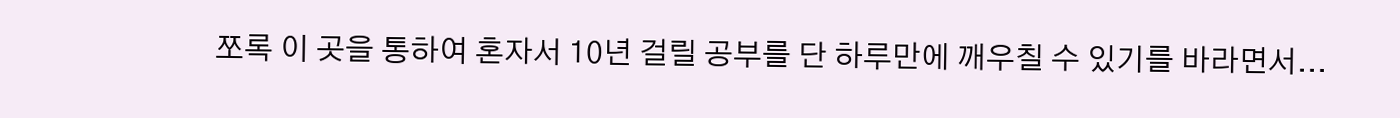쪼록 이 곳을 통하여 혼자서 10년 걸릴 공부를 단 하루만에 깨우칠 수 있기를 바라면서...